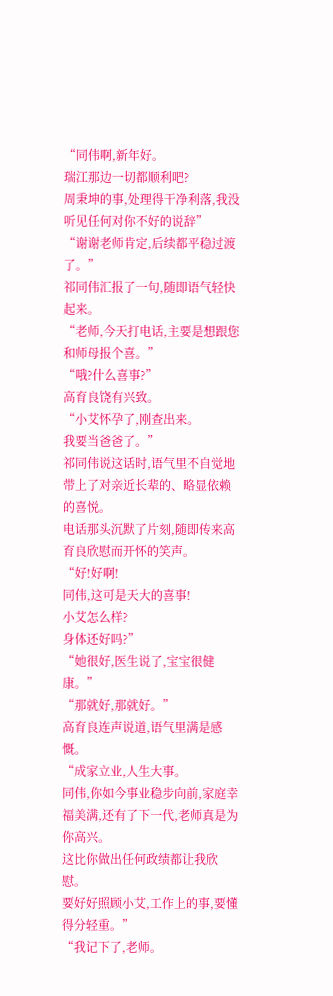“同伟啊,新年好。
瑞江那边一切都顺利吧?
周秉坤的事,处理得干净利落,我没听见任何对你不好的说辞”
“谢谢老师肯定,后续都平稳过渡了。”
祁同伟汇报了一句,随即语气轻快起来。
“老师,今天打电话,主要是想跟您和师母报个喜。”
“哦?什么喜事?”
高育良饶有兴致。
“小艾怀孕了,刚查出来。
我要当爸爸了。”
祁同伟说这话时,语气里不自觉地带上了对亲近长辈的、略显依赖的喜悦。
电话那头沉默了片刻,随即传来高育良欣慰而开怀的笑声。
“好!好啊!
同伟,这可是天大的喜事!
小艾怎么样?
身体还好吗?”
“她很好,医生说了,宝宝很健康。”
“那就好,那就好。”
高育良连声说道,语气里满是感慨。
“成家立业,人生大事。
同伟,你如今事业稳步向前,家庭幸福美满,还有了下一代,老师真是为你高兴。
这比你做出任何政绩都让我欣慰。
要好好照顾小艾,工作上的事,要懂得分轻重。”
“我记下了,老师。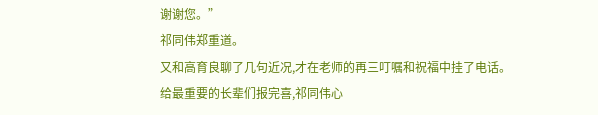谢谢您。”
祁同伟郑重道。
又和高育良聊了几句近况,才在老师的再三叮嘱和祝福中挂了电话。
给最重要的长辈们报完喜,祁同伟心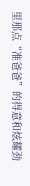里那点“准爸爸”的得意和炫耀劲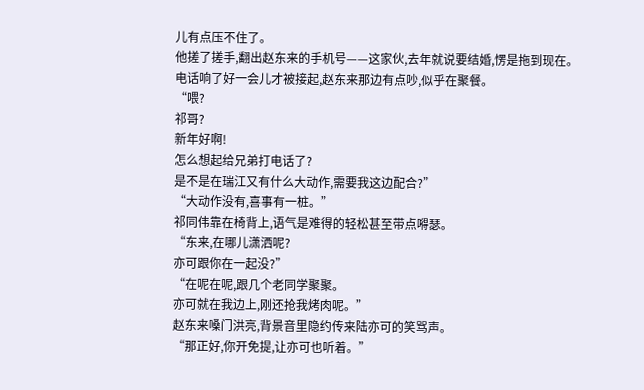儿有点压不住了。
他搓了搓手,翻出赵东来的手机号——这家伙,去年就说要结婚,愣是拖到现在。
电话响了好一会儿才被接起,赵东来那边有点吵,似乎在聚餐。
“喂?
祁哥?
新年好啊!
怎么想起给兄弟打电话了?
是不是在瑞江又有什么大动作,需要我这边配合?”
“大动作没有,喜事有一桩。”
祁同伟靠在椅背上,语气是难得的轻松甚至带点嘚瑟。
“东来,在哪儿潇洒呢?
亦可跟你在一起没?”
“在呢在呢,跟几个老同学聚聚。
亦可就在我边上,刚还抢我烤肉呢。”
赵东来嗓门洪亮,背景音里隐约传来陆亦可的笑骂声。
“那正好,你开免提,让亦可也听着。”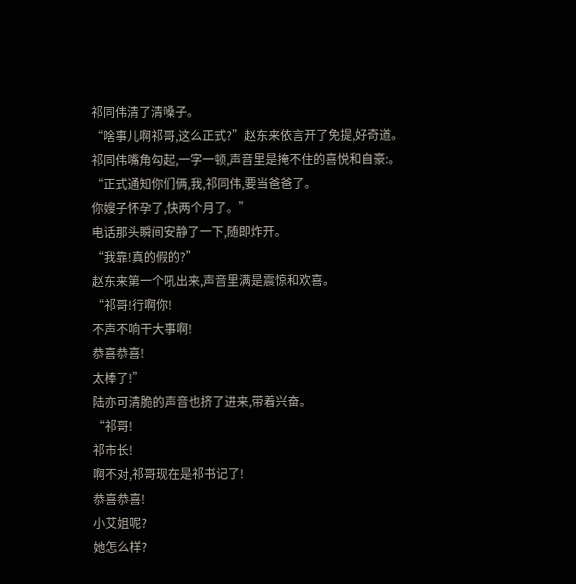祁同伟清了清嗓子。
“啥事儿啊祁哥,这么正式?”赵东来依言开了免提,好奇道。
祁同伟嘴角勾起,一字一顿,声音里是掩不住的喜悦和自豪:。
“正式通知你们俩,我,祁同伟,要当爸爸了。
你嫂子怀孕了,快两个月了。”
电话那头瞬间安静了一下,随即炸开。
“我靠!真的假的?”
赵东来第一个吼出来,声音里满是震惊和欢喜。
“祁哥!行啊你!
不声不响干大事啊!
恭喜恭喜!
太棒了!”
陆亦可清脆的声音也挤了进来,带着兴奋。
“祁哥!
祁市长!
啊不对,祁哥现在是祁书记了!
恭喜恭喜!
小艾姐呢?
她怎么样?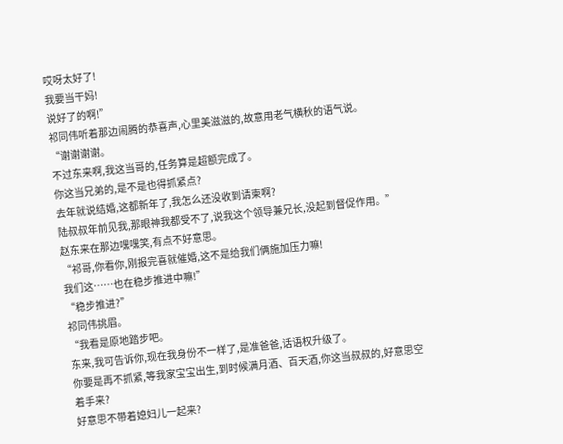哎呀太好了!
我要当干妈!
说好了的啊!”
祁同伟听着那边闹腾的恭喜声,心里美滋滋的,故意用老气横秋的语气说。
“谢谢谢谢。
不过东来啊,我这当哥的,任务算是超额完成了。
你这当兄弟的,是不是也得抓紧点?
去年就说结婚,这都新年了,我怎么还没收到请柬啊?
陆叔叔年前见我,那眼神我都受不了,说我这个领导兼兄长,没起到督促作用。”
赵东来在那边嘿嘿笑,有点不好意思。
“祁哥,你看你,刚报完喜就催婚,这不是给我们俩施加压力嘛!
我们这……也在稳步推进中嘛!”
“稳步推进?”
祁同伟挑眉。
“我看是原地踏步吧。
东来,我可告诉你,现在我身份不一样了,是准爸爸,话语权升级了。
你要是再不抓紧,等我家宝宝出生,到时候满月酒、百天酒,你这当叔叔的,好意思空着手来?
好意思不带着媳妇儿一起来?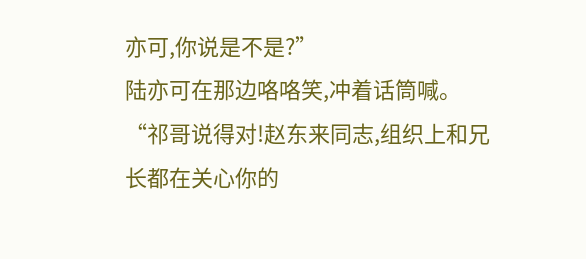亦可,你说是不是?”
陆亦可在那边咯咯笑,冲着话筒喊。
“祁哥说得对!赵东来同志,组织上和兄长都在关心你的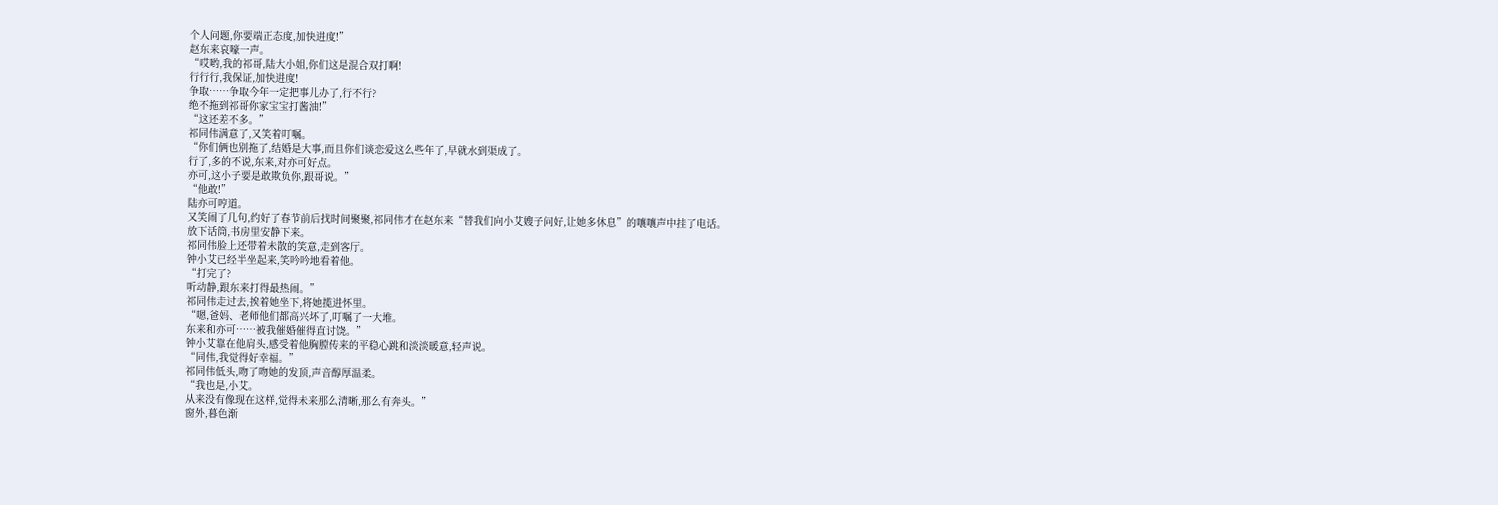个人问题,你要端正态度,加快进度!”
赵东来哀嚎一声。
“哎哟,我的祁哥,陆大小姐,你们这是混合双打啊!
行行行,我保证,加快进度!
争取……争取今年一定把事儿办了,行不行?
绝不拖到祁哥你家宝宝打酱油!”
“这还差不多。”
祁同伟满意了,又笑着叮嘱。
“你们俩也别拖了,结婚是大事,而且你们谈恋爱这么些年了,早就水到渠成了。
行了,多的不说,东来,对亦可好点。
亦可,这小子要是敢欺负你,跟哥说。”
“他敢!”
陆亦可哼道。
又笑闹了几句,约好了春节前后找时间聚聚,祁同伟才在赵东来“替我们向小艾嫂子问好,让她多休息”的嚷嚷声中挂了电话。
放下话筒,书房里安静下来。
祁同伟脸上还带着未散的笑意,走到客厅。
钟小艾已经半坐起来,笑吟吟地看着他。
“打完了?
听动静,跟东来打得最热闹。”
祁同伟走过去,挨着她坐下,将她揽进怀里。
“嗯,爸妈、老师他们都高兴坏了,叮嘱了一大堆。
东来和亦可……被我催婚催得直讨饶。”
钟小艾靠在他肩头,感受着他胸膛传来的平稳心跳和淡淡暖意,轻声说。
“同伟,我觉得好幸福。”
祁同伟低头,吻了吻她的发顶,声音醇厚温柔。
“我也是,小艾。
从来没有像现在这样,觉得未来那么清晰,那么有奔头。”
窗外,暮色渐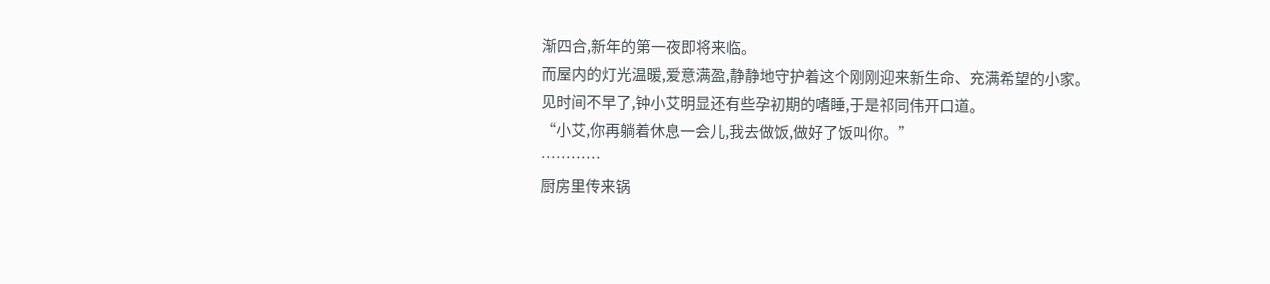渐四合,新年的第一夜即将来临。
而屋内的灯光温暖,爱意满盈,静静地守护着这个刚刚迎来新生命、充满希望的小家。
见时间不早了,钟小艾明显还有些孕初期的嗜睡,于是祁同伟开口道。
“小艾,你再躺着休息一会儿,我去做饭,做好了饭叫你。”
…………
厨房里传来锅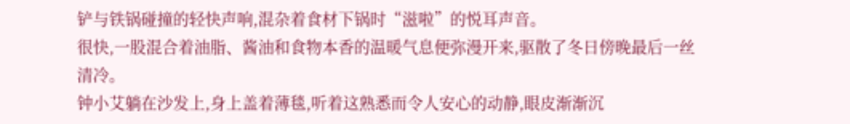铲与铁锅碰撞的轻快声响,混杂着食材下锅时“滋啦”的悦耳声音。
很快,一股混合着油脂、酱油和食物本香的温暖气息便弥漫开来,驱散了冬日傍晚最后一丝清冷。
钟小艾躺在沙发上,身上盖着薄毯,听着这熟悉而令人安心的动静,眼皮渐渐沉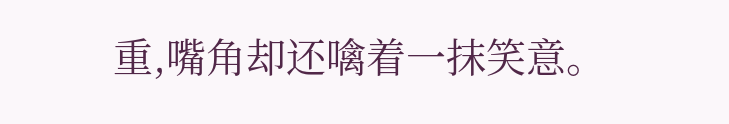重,嘴角却还噙着一抹笑意。